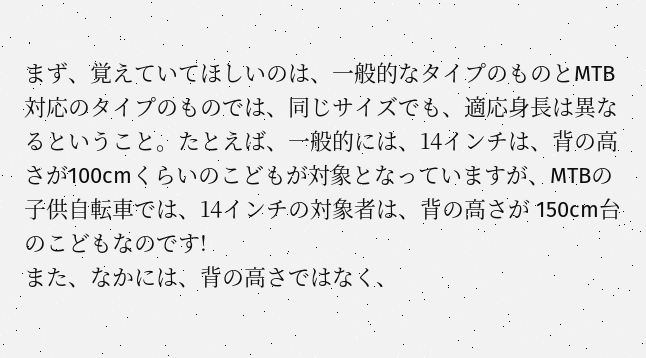まず、覚えていてほしいのは、一般的なタイプのものとMTB対応のタイプのものでは、同じサイズでも、適応身長は異なるということ。たとえば、一般的には、14インチは、背の高さが100cmくらいのこどもが対象となっていますが、MTBの子供自転車では、14インチの対象者は、背の高さが 150cm台のこどもなのです!
また、なかには、背の高さではなく、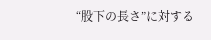“股下の長さ”に対する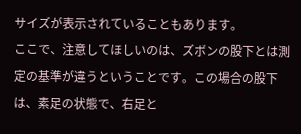サイズが表示されていることもあります。
ここで、注意してほしいのは、ズボンの股下とは測定の基準が違うということです。この場合の股下は、素足の状態で、右足と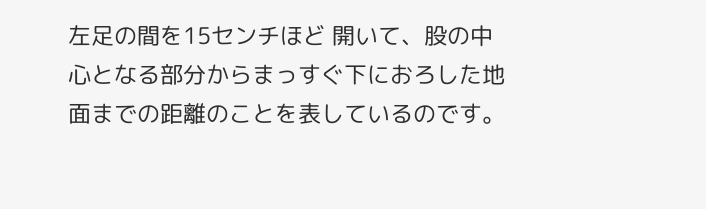左足の間を15センチほど 開いて、股の中心となる部分からまっすぐ下におろした地面までの距離のことを表しているのです。